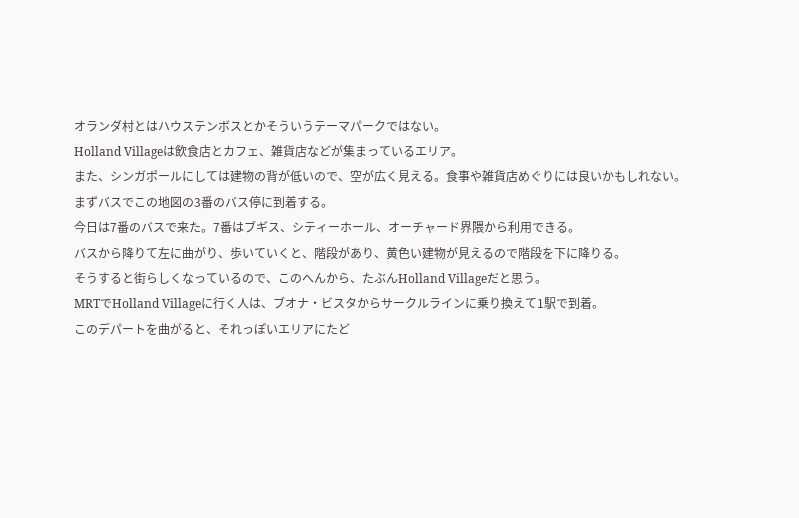オランダ村とはハウステンボスとかそういうテーマパークではない。
Holland Villageは飲食店とカフェ、雑貨店などが集まっているエリア。
また、シンガポールにしては建物の背が低いので、空が広く見える。食事や雑貨店めぐりには良いかもしれない。
まずバスでこの地図の3番のバス停に到着する。
今日は7番のバスで来た。7番はブギス、シティーホール、オーチャード界隈から利用できる。
バスから降りて左に曲がり、歩いていくと、階段があり、黄色い建物が見えるので階段を下に降りる。
そうすると街らしくなっているので、このへんから、たぶんHolland Villageだと思う。
MRTでHolland Villageに行く人は、ブオナ・ビスタからサークルラインに乗り換えて1駅で到着。
このデパートを曲がると、それっぽいエリアにたど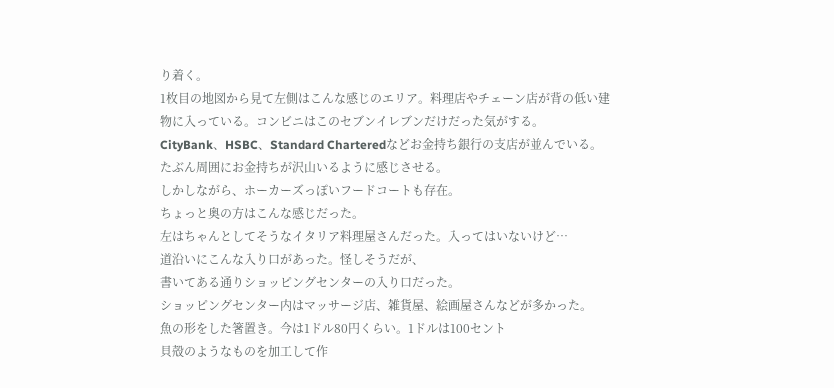り着く。
1枚目の地図から見て左側はこんな感じのエリア。料理店やチェーン店が背の低い建物に入っている。コンビニはこのセブンイレブンだけだった気がする。
CityBank、HSBC、Standard Charteredなどお金持ち銀行の支店が並んでいる。
たぶん周囲にお金持ちが沢山いるように感じさせる。
しかしながら、ホーカーズっぽいフードコートも存在。
ちょっと奥の方はこんな感じだった。
左はちゃんとしてそうなイタリア料理屋さんだった。入ってはいないけど…
道沿いにこんな入り口があった。怪しそうだが、
書いてある通りショッピングセンターの入り口だった。
ショッピングセンター内はマッサージ店、雑貨屋、絵画屋さんなどが多かった。
魚の形をした箸置き。今は1ドル80円くらい。1ドルは100セント
貝殻のようなものを加工して作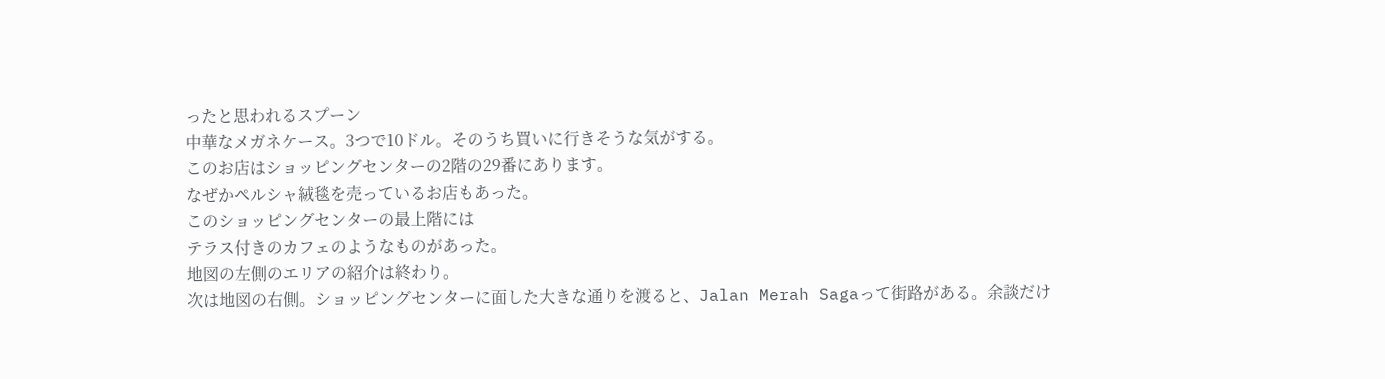ったと思われるスプーン
中華なメガネケース。3つで10ドル。そのうち買いに行きそうな気がする。
このお店はショッピングセンターの2階の29番にあります。
なぜかペルシャ絨毯を売っているお店もあった。
このショッピングセンターの最上階には
テラス付きのカフェのようなものがあった。
地図の左側のエリアの紹介は終わり。
次は地図の右側。ショッピングセンターに面した大きな通りを渡ると、Jalan Merah Sagaって街路がある。余談だけ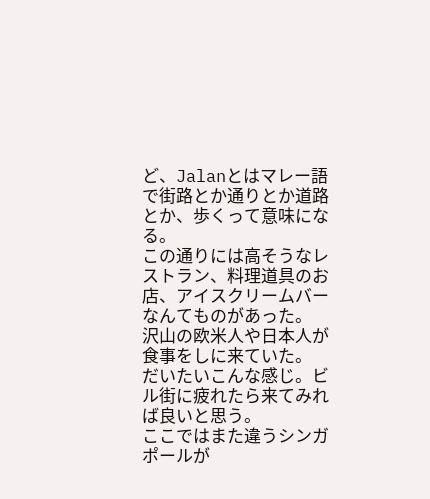ど、Jalanとはマレー語で街路とか通りとか道路とか、歩くって意味になる。
この通りには高そうなレストラン、料理道具のお店、アイスクリームバーなんてものがあった。
沢山の欧米人や日本人が食事をしに来ていた。
だいたいこんな感じ。ビル街に疲れたら来てみれば良いと思う。
ここではまた違うシンガポールが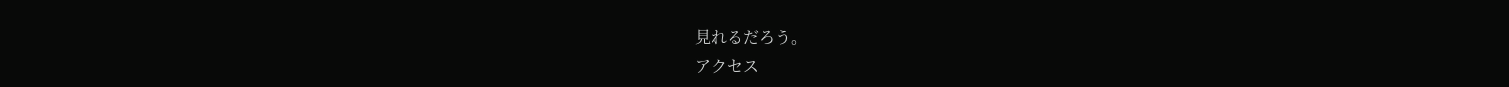見れるだろう。
アクセス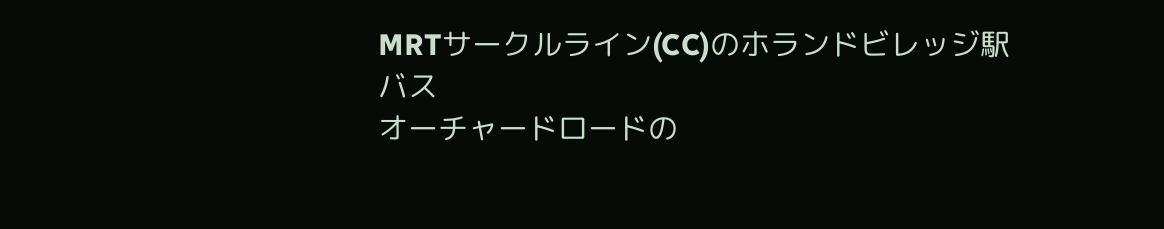MRTサークルライン(CC)のホランドビレッジ駅
バス
オーチャードロードの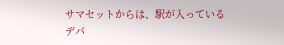サマセットからは、駅が入っているデパ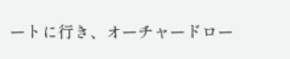ートに行き、オーチャードロー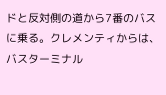ドと反対側の道から7番のバスに乗る。クレメンティからは、バスターミナル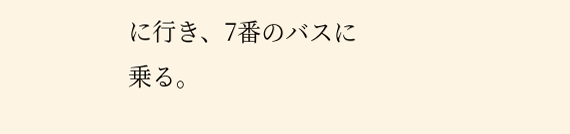に行き、7番のバスに乗る。